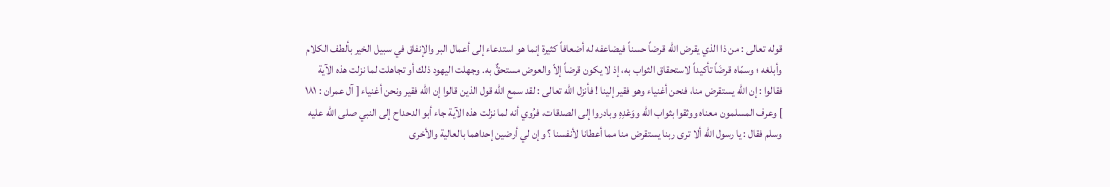قوله تعالى : من ذا الذي يقرض الله قرضاً حسناً فيضاعفه له أضعافاً كثيرة إنما هو استدعاء إلى أعمال البر والإنفاق في سبيل الخير بألطف الكلام وأبلغه ؛ وسمّاه قرضَاً تأكيداً لاستحقاق الثواب به، إذ لا يكون قرضاً إلاّ والعوض مستحقٌّ به. وجهلت اليهود ذلك أو تجاهلت لما نزلت هذه الآية فقالوا : إن الله يستقرض منا، فنحن أغنياء وهو فقير إلينا ! فأنزل الله تعالى : لقد سمع الله قول الذين قالوا إن الله فقير ونحن أغنياء [ آل عمران : ١٨١ ] وعرف المسلمون معناه ووثقوا بثواب الله ووَعْدِهِ وبادروا إلى الصدقات، فرُوي أنه لما نزلت هذه الآية جاء أبو الدحداح إلى النبي صلى الله عليه وسلم فقال : يا رسول الله ألا ترى ربنا يستقرض منا مما أعطانا لأنفسنا ؟ وإن لي أرضين إحداهما بالعالية والأخرى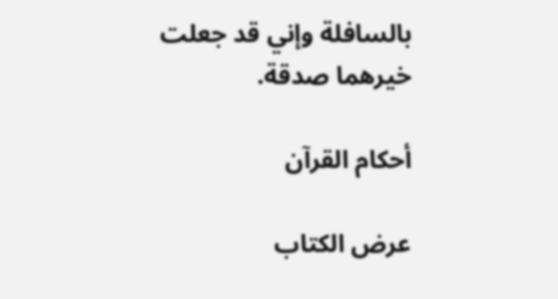بالسافلة وإني قد جعلت خيرهما صدقة.

أحكام القرآن

عرض الكتاب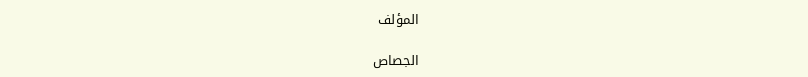المؤلف

الجصاص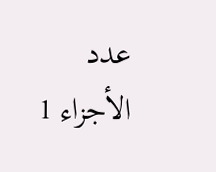عدد الأجزاء 1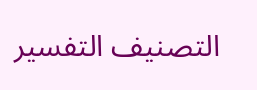التصنيف التفسير